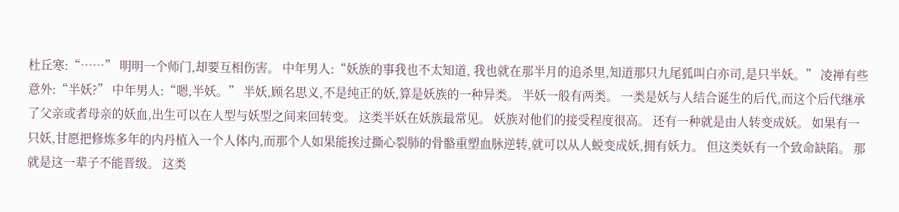杜丘寒:“……” 明明一个师门,却要互相伤害。 中年男人:“妖族的事我也不太知道, 我也就在那半月的追杀里,知道那只九尾狐叫白亦司,是只半妖。” 凌禅有些意外:“半妖?” 中年男人:“嗯,半妖。” 半妖,顾名思义,不是纯正的妖,算是妖族的一种异类。 半妖一般有两类。 一类是妖与人结合诞生的后代,而这个后代继承了父亲或者母亲的妖血,出生可以在人型与妖型之间来回转变。 这类半妖在妖族最常见。 妖族对他们的接受程度很高。 还有一种就是由人转变成妖。 如果有一只妖,甘愿把修炼多年的内丹植入一个人体内,而那个人如果能挨过撕心裂肺的骨骼重塑血脉逆转,就可以从人蜕变成妖,拥有妖力。 但这类妖有一个致命缺陷。 那就是这一辈子不能晋级。 这类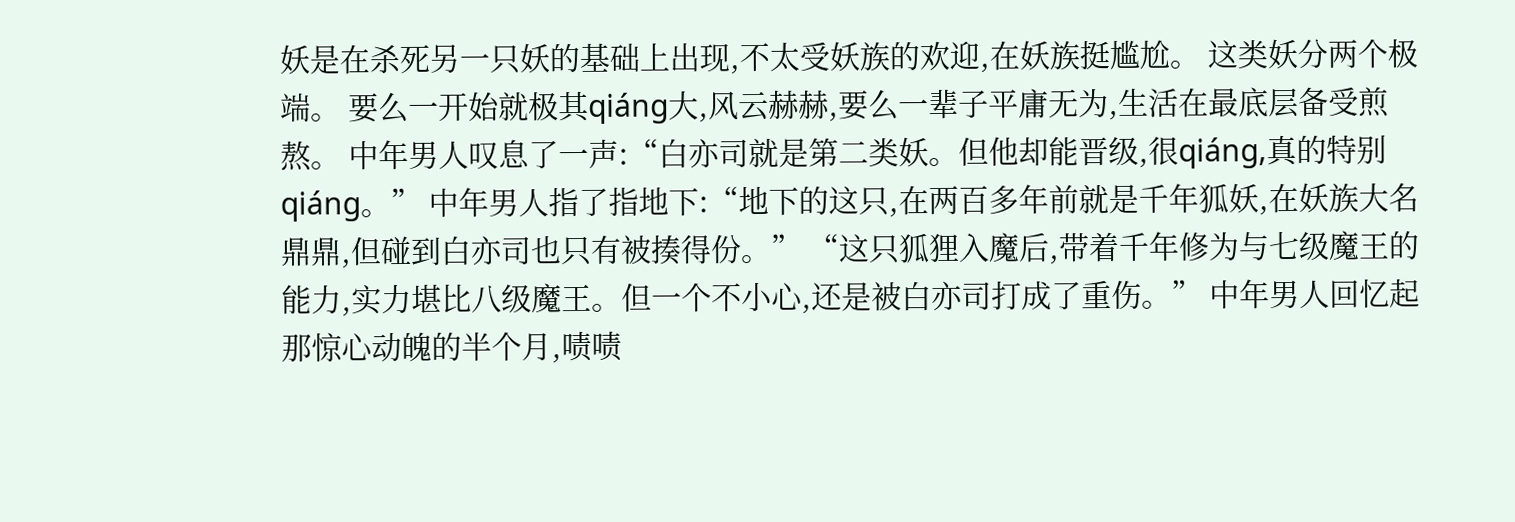妖是在杀死另一只妖的基础上出现,不太受妖族的欢迎,在妖族挺尴尬。 这类妖分两个极端。 要么一开始就极其qiáng大,风云赫赫,要么一辈子平庸无为,生活在最底层备受煎熬。 中年男人叹息了一声:“白亦司就是第二类妖。但他却能晋级,很qiáng,真的特别qiáng。” 中年男人指了指地下:“地下的这只,在两百多年前就是千年狐妖,在妖族大名鼎鼎,但碰到白亦司也只有被揍得份。” “这只狐狸入魔后,带着千年修为与七级魔王的能力,实力堪比八级魔王。但一个不小心,还是被白亦司打成了重伤。” 中年男人回忆起那惊心动魄的半个月,啧啧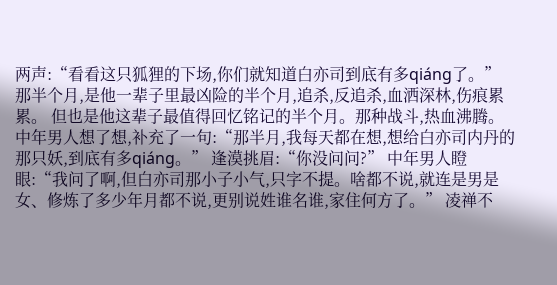两声:“看看这只狐狸的下场,你们就知道白亦司到底有多qiáng了。” 那半个月,是他一辈子里最凶险的半个月,追杀,反追杀,血洒深林,伤痕累累。 但也是他这辈子最值得回忆铭记的半个月。那种战斗,热血沸腾。 中年男人想了想,补充了一句:“那半月,我每天都在想,想给白亦司内丹的那只妖,到底有多qiáng。” 逢漠挑眉:“你没问问?” 中年男人瞪眼:“我问了啊,但白亦司那小子小气,只字不提。啥都不说,就连是男是女、修炼了多少年月都不说,更别说姓谁名谁,家住何方了。” 凌禅不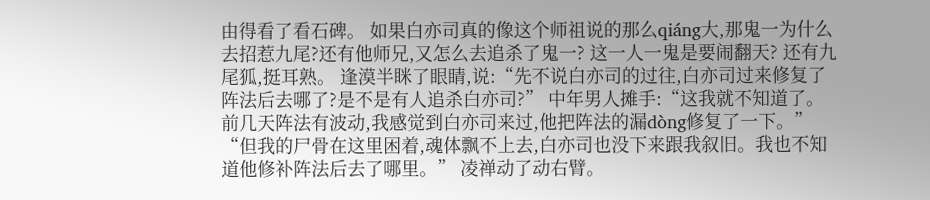由得看了看石碑。 如果白亦司真的像这个师祖说的那么qiáng大,那鬼一为什么去招惹九尾?还有他师兄,又怎么去追杀了鬼一? 这一人一鬼是要闹翻天? 还有九尾狐,挺耳熟。 逢漠半眯了眼睛,说:“先不说白亦司的过往,白亦司过来修复了阵法后去哪了?是不是有人追杀白亦司?” 中年男人摊手:“这我就不知道了。前几天阵法有波动,我感觉到白亦司来过,他把阵法的漏dòng修复了一下。” “但我的尸骨在这里困着,魂体飘不上去,白亦司也没下来跟我叙旧。我也不知道他修补阵法后去了哪里。” 凌禅动了动右臂。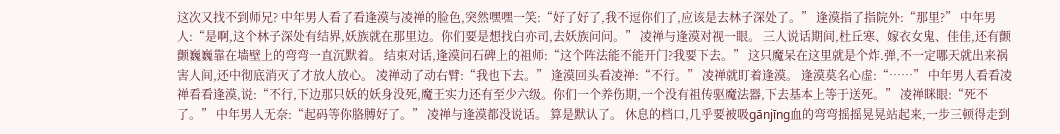这次又找不到师兄? 中年男人看了看逢漠与凌禅的脸色,突然嘿嘿一笑:“好了好了,我不逗你们了,应该是去林子深处了。” 逢漠指了指院外:“那里?” 中年男人:“是啊,这个林子深处有结界,妖族就在那里边。你们要是想找白亦司,去妖族问问。” 凌禅与逢漠对视一眼。 三人说话期间,杜丘寒、嫁衣女鬼、佳佳,还有颤颤巍巍靠在墙壁上的弯弯一直沉默着。 结束对话,逢漠问石碑上的祖师:“这个阵法能不能开门?我要下去。” 这只魔呆在这里就是个炸.弹,不一定哪天就出来祸害人间,还中彻底消灭了才放人放心。 凌禅动了动右臂:“我也下去。” 逢漠回头看凌禅:“不行。” 凌禅就盯着逢漠。 逢漠莫名心虚:“……” 中年男人看看凌禅看看逢漠,说:“不行,下边那只妖的妖身没死,魔王实力还有至少六级。你们一个养伤期,一个没有祖传驱魔法器,下去基本上等于送死。” 凌禅眯眼:“死不了。” 中年男人无奈:“起码等你胳膊好了。” 凌禅与逢漠都没说话。 算是默认了。 休息的档口,几乎要被吸gānjīng血的弯弯摇摇晃晃站起来,一步三顿得走到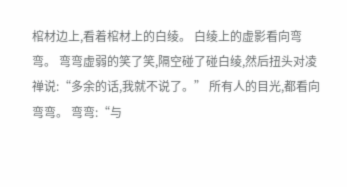棺材边上,看着棺材上的白绫。 白绫上的虚影看向弯弯。 弯弯虚弱的笑了笑,隔空碰了碰白绫,然后扭头对凌禅说:“多余的话,我就不说了。” 所有人的目光,都看向弯弯。 弯弯:“与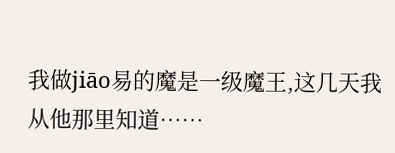我做jiāo易的魔是一级魔王,这几天我从他那里知道……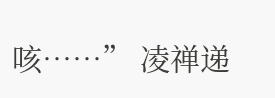咳……” 凌禅递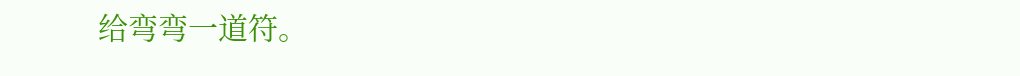给弯弯一道符。